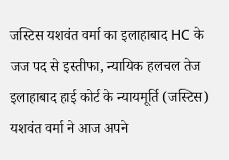जस्टिस यशवंत वर्मा का इलाहाबाद HC के जज पद से इस्तीफा, न्यायिक हलचल तेज
इलाहाबाद हाई कोर्ट के न्यायमूर्ति (जस्टिस) यशवंत वर्मा ने आज अपने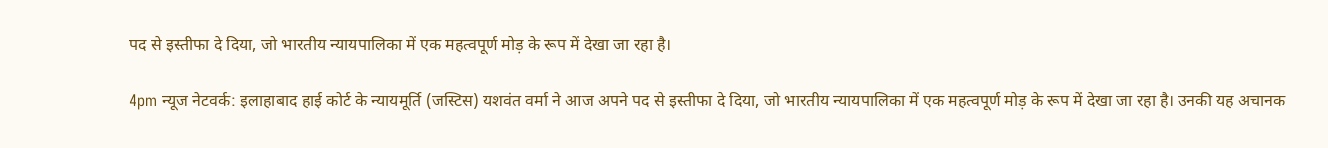पद से इस्तीफा दे दिया, जो भारतीय न्यायपालिका में एक महत्वपूर्ण मोड़ के रूप में देखा जा रहा है।

4pm न्यूज नेटवर्क: इलाहाबाद हाई कोर्ट के न्यायमूर्ति (जस्टिस) यशवंत वर्मा ने आज अपने पद से इस्तीफा दे दिया, जो भारतीय न्यायपालिका में एक महत्वपूर्ण मोड़ के रूप में देखा जा रहा है। उनकी यह अचानक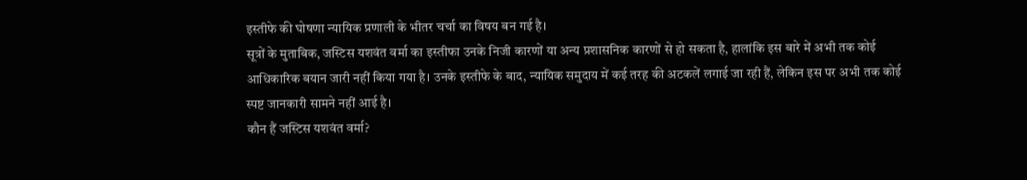इस्तीफे की घोषणा न्यायिक प्रणाली के भीतर चर्चा का विषय बन गई है।
सूत्रों के मुताबिक, जस्टिस यशवंत वर्मा का इस्तीफा उनके निजी कारणों या अन्य प्रशासनिक कारणों से हो सकता है, हालांकि इस बारे में अभी तक कोई आधिकारिक बयान जारी नहीं किया गया है। उनके इस्तीफे के बाद, न्यायिक समुदाय में कई तरह की अटकलें लगाई जा रही हैं, लेकिन इस पर अभी तक कोई स्पष्ट जानकारी सामने नहीं आई है।
कौन हैं जस्टिस यशवंत वर्मा?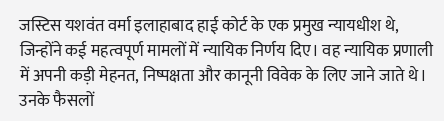जस्टिस यशवंत वर्मा इलाहाबाद हाई कोर्ट के एक प्रमुख न्यायधीश थे, जिन्होंने कई महत्वपूर्ण मामलों में न्यायिक निर्णय दिए। वह न्यायिक प्रणाली में अपनी कड़ी मेहनत, निष्पक्षता और कानूनी विवेक के लिए जाने जाते थे। उनके फैसलों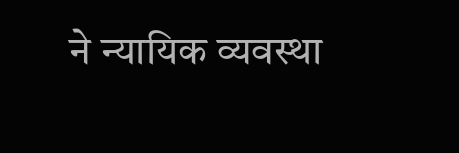ने न्यायिक व्यवस्था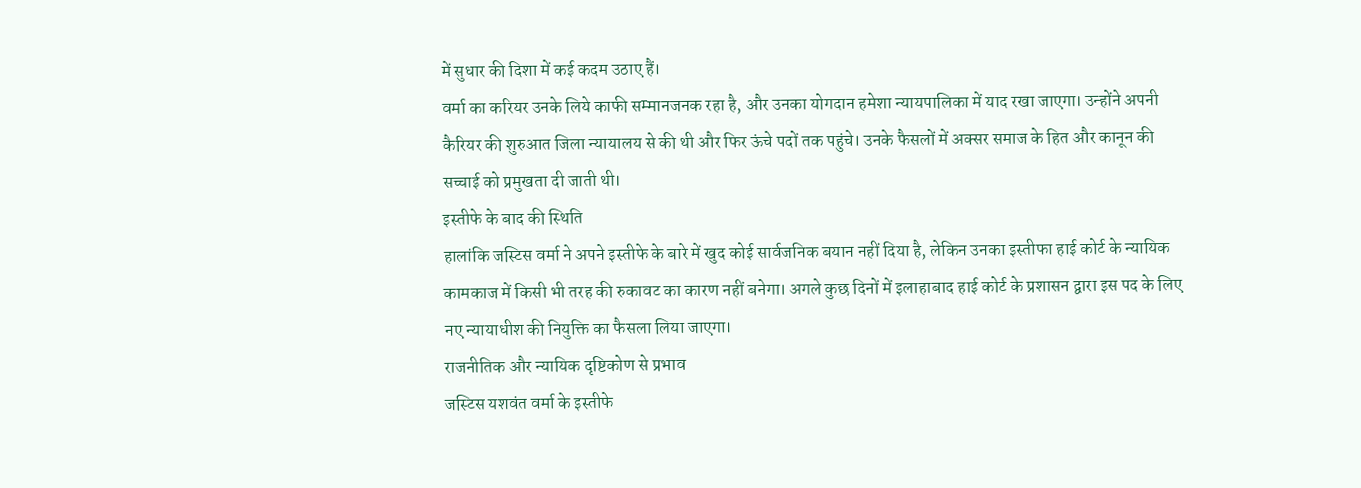में सुधार की दिशा में कई कदम उठाए हैं।
वर्मा का करियर उनके लिये काफी सम्मानजनक रहा है, और उनका योगदान हमेशा न्यायपालिका में याद रखा जाएगा। उन्होंने अपनी कैरियर की शुरुआत जिला न्यायालय से की थी और फिर ऊंचे पदों तक पहुंचे। उनके फैसलों में अक्सर समाज के हित और कानून की सच्चाई को प्रमुखता दी जाती थी।
इस्तीफे के बाद की स्थिति
हालांकि जस्टिस वर्मा ने अपने इस्तीफे के बारे में खुद कोई सार्वजनिक बयान नहीं दिया है, लेकिन उनका इस्तीफा हाई कोर्ट के न्यायिक कामकाज में किसी भी तरह की रुकावट का कारण नहीं बनेगा। अगले कुछ दिनों में इलाहाबाद हाई कोर्ट के प्रशासन द्वारा इस पद के लिए नए न्यायाधीश की नियुक्ति का फैसला लिया जाएगा।
राजनीतिक और न्यायिक दृष्टिकोण से प्रभाव
जस्टिस यशवंत वर्मा के इस्तीफे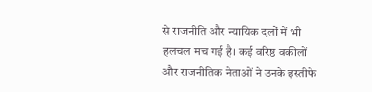से राजनीति और न्यायिक दलों में भी हलचल मच गई है। कई वरिष्ठ वकीलों और राजनीतिक नेताओं ने उनके इस्तीफे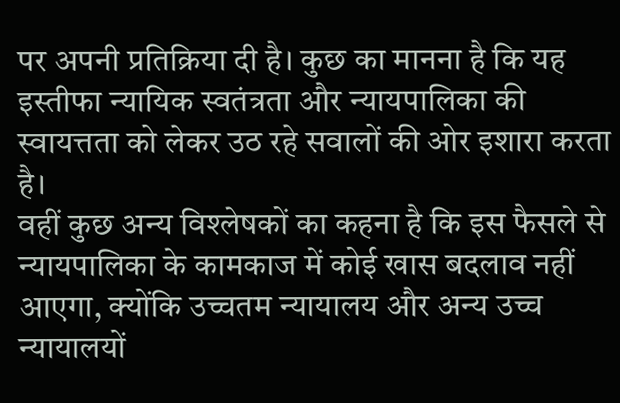पर अपनी प्रतिक्रिया दी है। कुछ का मानना है कि यह इस्तीफा न्यायिक स्वतंत्रता और न्यायपालिका की स्वायत्तता को लेकर उठ रहे सवालों की ओर इशारा करता है।
वहीं कुछ अन्य विश्लेषकों का कहना है कि इस फैसले से न्यायपालिका के कामकाज में कोई खास बदलाव नहीं आएगा, क्योंकि उच्चतम न्यायालय और अन्य उच्च न्यायालयों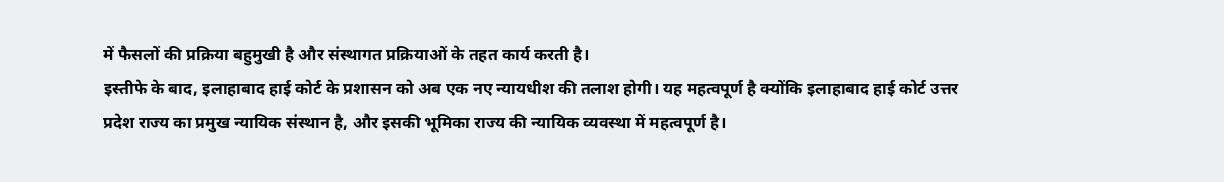में फैसलों की प्रक्रिया बहुमुखी है और संस्थागत प्रक्रियाओं के तहत कार्य करती है।
इस्तीफे के बाद, इलाहाबाद हाई कोर्ट के प्रशासन को अब एक नए न्यायधीश की तलाश होगी। यह महत्वपूर्ण है क्योंकि इलाहाबाद हाई कोर्ट उत्तर प्रदेश राज्य का प्रमुख न्यायिक संस्थान है, और इसकी भूमिका राज्य की न्यायिक व्यवस्था में महत्वपूर्ण है।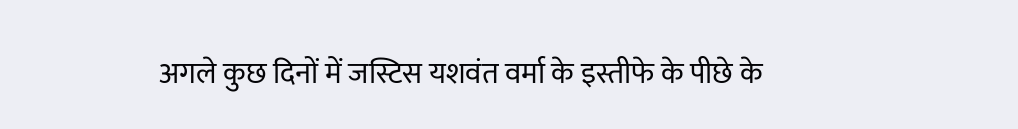अगले कुछ दिनों में जस्टिस यशवंत वर्मा के इस्तीफे के पीछे के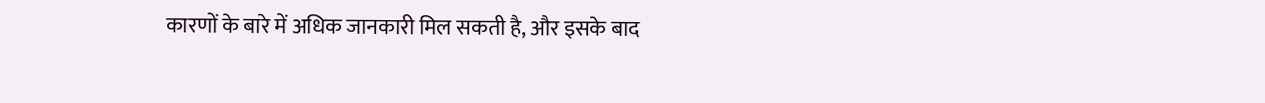कारणों के बारे में अधिक जानकारी मिल सकती है, और इसके बाद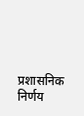प्रशासनिक निर्णय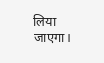लिया जाएगा।